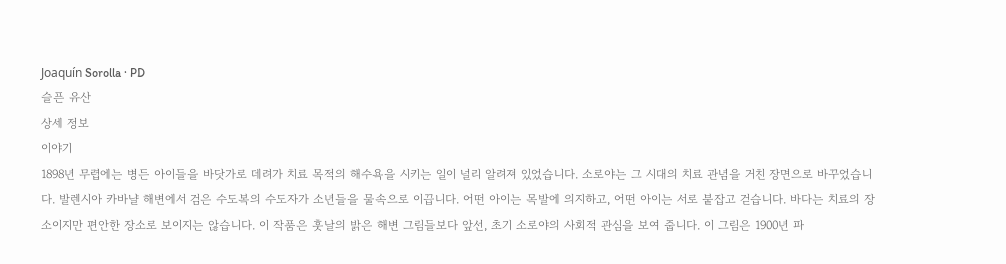Joaquín Sorolla · PD
슬픈 유산
상세 정보
이야기
1898년 무렵에는 병든 아이들을 바닷가로 데려가 치료 목적의 해수욕을 시키는 일이 널리 알려져 있었습니다. 소로야는 그 시대의 치료 관념을 거친 장면으로 바꾸었습니다. 발렌시아 카바냘 해변에서 검은 수도복의 수도자가 소년들을 물속으로 이끕니다. 어떤 아이는 목발에 의지하고, 어떤 아이는 서로 붙잡고 걷습니다. 바다는 치료의 장소이지만 편안한 장소로 보이지는 않습니다. 이 작품은 훗날의 밝은 해변 그림들보다 앞선, 초기 소로야의 사회적 관심을 보여 줍니다. 이 그림은 1900년 파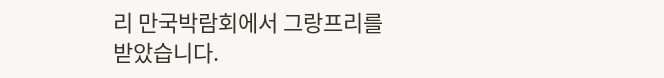리 만국박람회에서 그랑프리를 받았습니다.